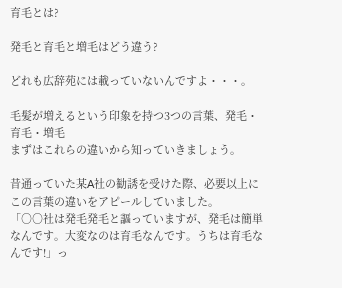育毛とは?

発毛と育毛と増毛はどう違う?

どれも広辞苑には載っていないんですよ・・・。

毛髪が増えるという印象を持つ3つの言葉、発毛・育毛・増毛
まずはこれらの違いから知っていきましょう。

昔通っていた某A社の勧誘を受けた際、必要以上にこの言葉の違いをアピールしていました。
「○○社は発毛発毛と謳っていますが、発毛は簡単なんです。大変なのは育毛なんです。うちは育毛なんです!」っ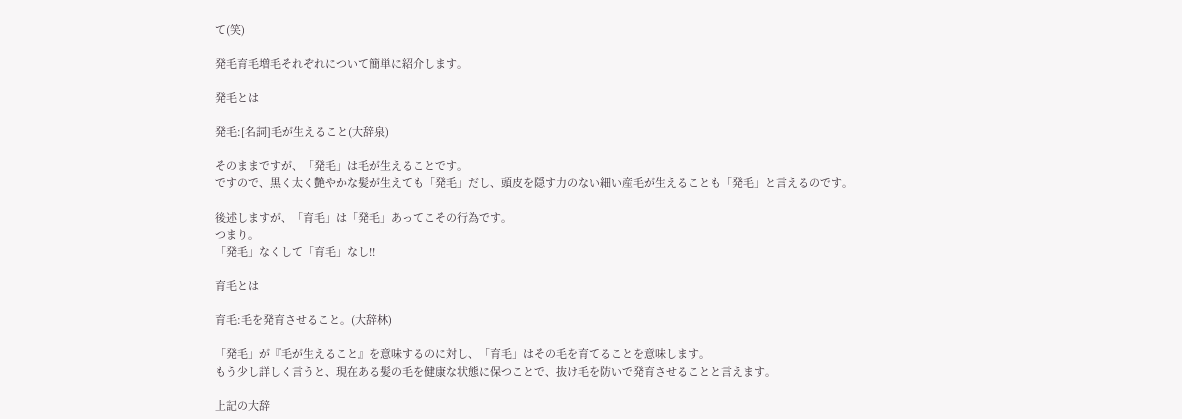て(笑)

発毛育毛増毛それぞれについて簡単に紹介します。

発毛とは

発毛:[名詞]毛が生えること(大辞泉)

そのままですが、「発毛」は毛が生えることです。
ですので、黒く太く艶やかな髪が生えても「発毛」だし、頭皮を隠す力のない細い産毛が生えることも「発毛」と言えるのです。

後述しますが、「育毛」は「発毛」あってこその行為です。
つまり。
「発毛」なくして「育毛」なし!!

育毛とは

育毛:毛を発育させること。(大辞林)

「発毛」が『毛が生えること』を意味するのに対し、「育毛」はその毛を育てることを意味します。
もう少し詳しく言うと、現在ある髪の毛を健康な状態に保つことで、抜け毛を防いで発育させることと言えます。

上記の大辞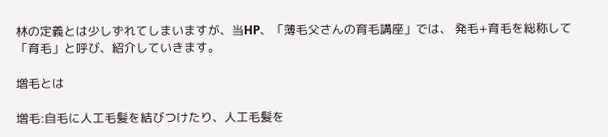林の定義とは少しずれてしまいますが、当HP、「薄毛父さんの育毛講座」では、 発毛+育毛を総称して「育毛」と呼び、紹介していきます。

増毛とは

増毛:自毛に人工毛髪を結びつけたり、人工毛髪を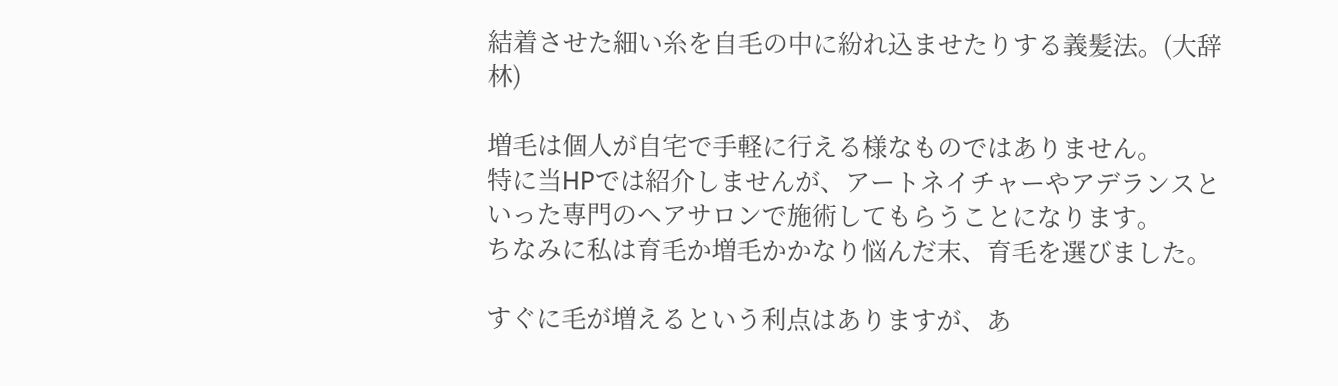結着させた細い糸を自毛の中に紛れ込ませたりする義髪法。(大辞林)

増毛は個人が自宅で手軽に行える様なものではありません。
特に当HPでは紹介しませんが、アートネイチャーやアデランスといった専門のヘアサロンで施術してもらうことになります。
ちなみに私は育毛か増毛かかなり悩んだ末、育毛を選びました。

すぐに毛が増えるという利点はありますが、あ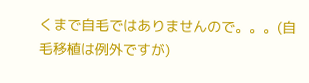くまで自毛ではありませんので。。。(自毛移植は例外ですが)